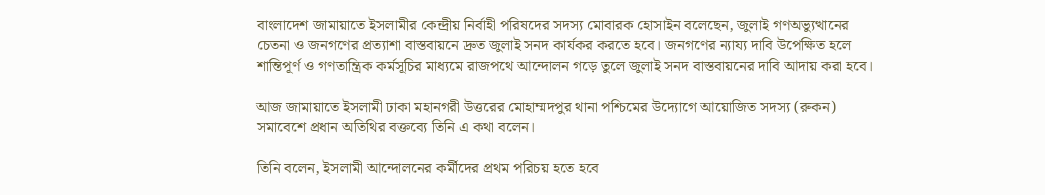বাংলাদেশ জামায়াতে ইসলামীর কেন্দ্রীয় নির্বাহী পরিষদের সদস্য মোবারক হোসাইন বলেছেন, জুলাই গণঅভ্যুত্থানের চেতনা ও জনগণের প্রত্যাশা বাস্তবায়নে দ্রুত জুলাই সনদ কার্যকর করতে হবে। জনগণের ন্যায্য দাবি উপেক্ষিত হলে শান্তিপূর্ণ ও গণতান্ত্রিক কর্মসূচির মাধ্যমে রাজপথে আন্দোলন গড়ে তুলে জুলাই সনদ বাস্তবায়নের দাবি আদায় করা হবে।

আজ জামায়াতে ইসলামী ঢাকা মহানগরী উত্তরের মোহাম্মদপুর থানা পশ্চিমের উদ্যোগে আয়োজিত সদস্য (রুকন) সমাবেশে প্রধান অতিথির বক্তব্যে তিনি এ কথা বলেন।

তিনি বলেন, ইসলামী আন্দোলনের কর্মীদের প্রথম পরিচয় হতে হবে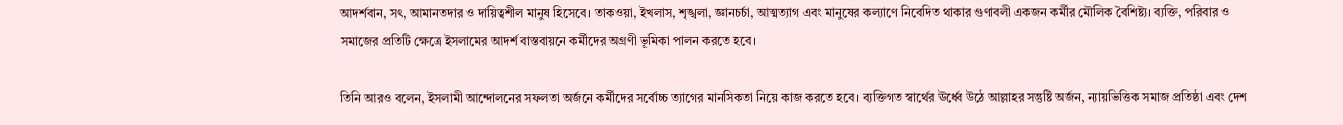আদর্শবান, সৎ, আমানতদার ও দায়িত্বশীল মানুষ হিসেবে। তাকওয়া, ইখলাস, শৃঙ্খলা, জ্ঞানচর্চা, আত্মত্যাগ এবং মানুষের কল্যাণে নিবেদিত থাকার গুণাবলী একজন কর্মীর মৌলিক বৈশিষ্ট্য। ব্যক্তি, পরিবার ও সমাজের প্রতিটি ক্ষেত্রে ইসলামের আদর্শ বাস্তবায়নে কর্মীদের অগ্রণী ভূমিকা পালন করতে হবে।

তিনি আরও বলেন, ইসলামী আন্দোলনের সফলতা অর্জনে কর্মীদের সর্বোচ্চ ত্যাগের মানসিকতা নিয়ে কাজ করতে হবে। ব্যক্তিগত স্বার্থের ঊর্ধ্বে উঠে আল্লাহর সন্তুষ্টি অর্জন, ন্যায়ভিত্তিক সমাজ প্রতিষ্ঠা এবং দেশ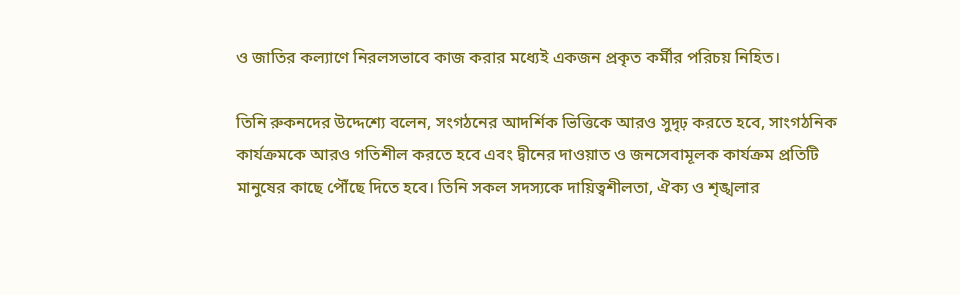ও জাতির কল্যাণে নিরলসভাবে কাজ করার মধ্যেই একজন প্রকৃত কর্মীর পরিচয় নিহিত।

তিনি রুকনদের উদ্দেশ্যে বলেন, সংগঠনের আদর্শিক ভিত্তিকে আরও সুদৃঢ় করতে হবে, সাংগঠনিক কার্যক্রমকে আরও গতিশীল করতে হবে এবং দ্বীনের দাওয়াত ও জনসেবামূলক কার্যক্রম প্রতিটি মানুষের কাছে পৌঁছে দিতে হবে। তিনি সকল সদস্যকে দায়িত্বশীলতা, ঐক্য ও শৃঙ্খলার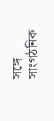সঙ্গে সাংগঠনিক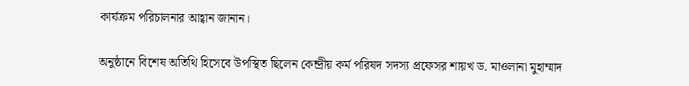কার্যক্রম পরিচালনার আহ্বান জানান।

অনুষ্ঠানে বিশেষ অতিথি হিসেবে উপস্থিত ছিলেন কেন্দ্রীয় কর্ম পরিষদ সদস্য প্রফেসর শায়খ ড. মাওলানা মুহাম্মাদ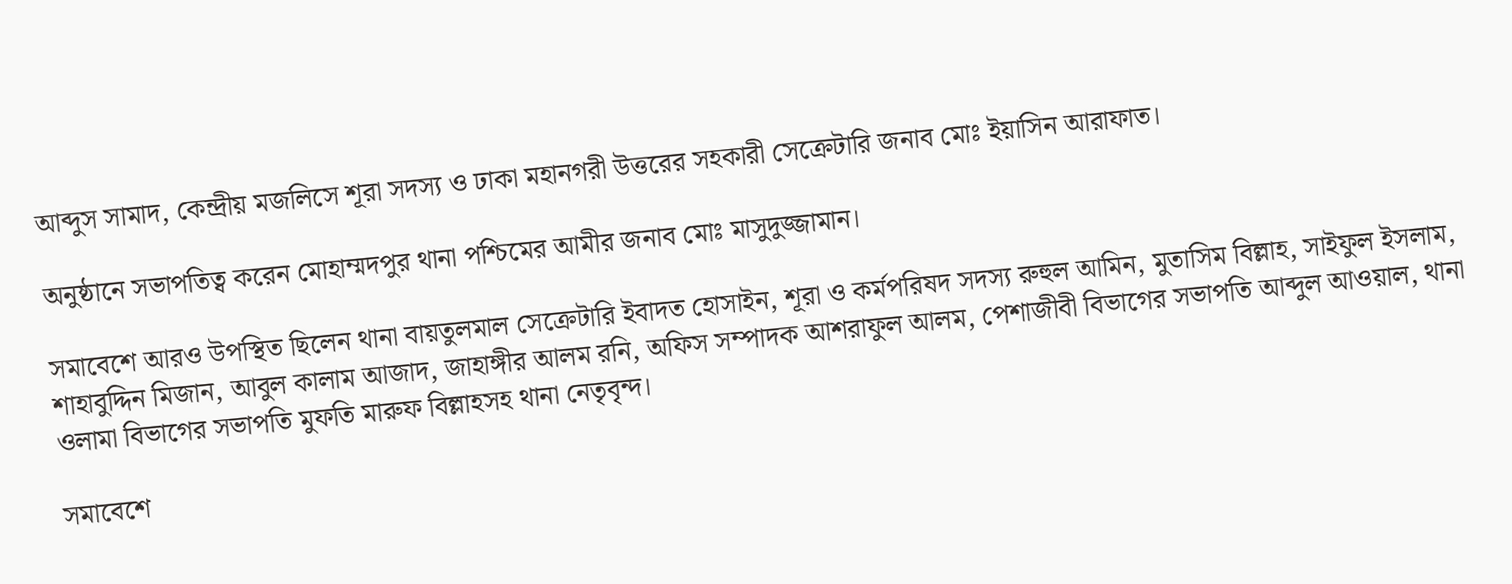আব্দুস সামাদ, কেন্দ্রীয় মজলিসে শূরা সদস্য ও ঢাকা মহানগরী উত্তরের সহকারী সেক্রেটারি জনাব মোঃ ইয়াসিন আরাফাত।

অনুষ্ঠানে সভাপতিত্ব করেন মোহাম্মদপুর থানা পশ্চিমের আমীর জনাব মোঃ মাসুদুজ্জামান।

সমাবেশে আরও উপস্থিত ছিলেন থানা বায়তুলমাল সেক্রেটারি ইবাদত হোসাইন, শূরা ও কর্মপরিষদ সদস্য রুহুল আমিন, মুতাসিম বিল্লাহ, সাইফুল ইসলাম, শাহাবুদ্দিন মিজান, আবুল কালাম আজাদ, জাহাঙ্গীর আলম রনি, অফিস সম্পাদক আশরাফুল আলম, পেশাজীবী বিভাগের সভাপতি আব্দুল আওয়াল, থানা ওলামা বিভাগের সভাপতি মুফতি মারুফ বিল্লাহসহ থানা নেতৃবৃন্দ।

সমাবেশে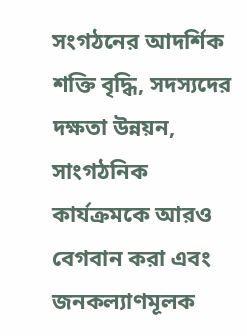সংগঠনের আদর্শিক শক্তি বৃদ্ধি, সদস্যদের দক্ষতা উন্নয়ন, সাংগঠনিক কার্যক্রমকে আরও বেগবান করা এবং জনকল্যাণমূলক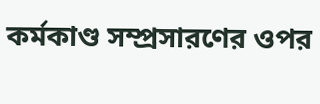কর্মকাণ্ড সম্প্রসারণের ওপর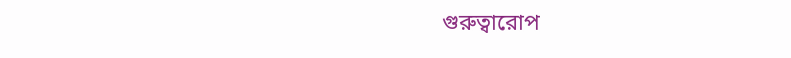গুরুত্বারোপ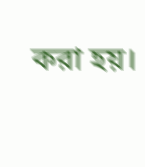করা হয়।